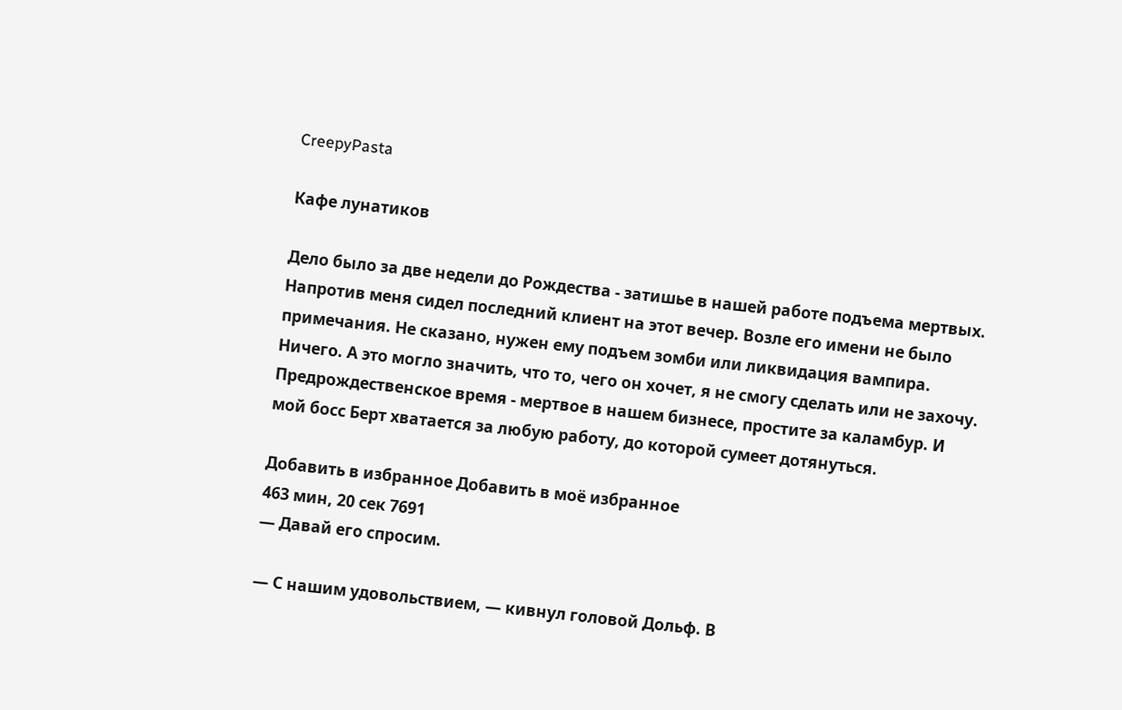CreepyPasta

Кафе лунатиков

Дело было за две недели до Рождества - затишье в нашей работе подъема мертвых. Напротив меня сидел последний клиент на этот вечер. Возле его имени не было примечания. Не сказано, нужен ему подъем зомби или ликвидация вампира. Ничего. А это могло значить, что то, чего он хочет, я не смогу сделать или не захочу. Предрождественское время - мертвое в нашем бизнесе, простите за каламбур. И мой босс Берт хватается за любую работу, до которой сумеет дотянуться.

Добавить в избранное Добавить в моё избранное
463 мин, 20 сек 7691
— Давай его спросим.

— С нашим удовольствием, — кивнул головой Дольф. В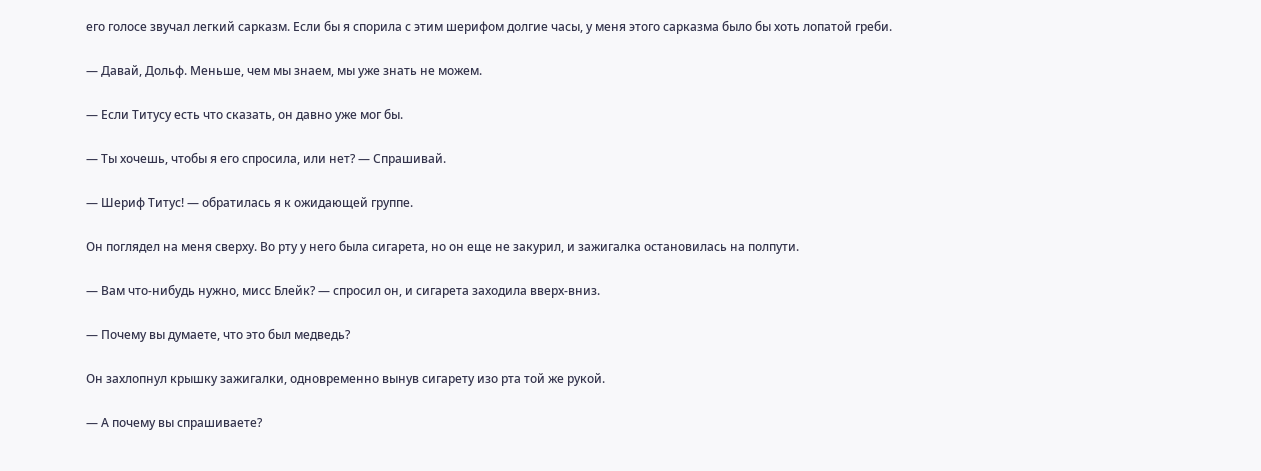его голосе звучал легкий сарказм. Если бы я спорила с этим шерифом долгие часы, у меня этого сарказма было бы хоть лопатой греби.

— Давай, Дольф. Меньше, чем мы знаем, мы уже знать не можем.

— Если Титусу есть что сказать, он давно уже мог бы.

— Ты хочешь, чтобы я его спросила, или нет? — Спрашивай.

— Шериф Титус! — обратилась я к ожидающей группе.

Он поглядел на меня сверху. Во рту у него была сигарета, но он еще не закурил, и зажигалка остановилась на полпути.

— Вам что-нибудь нужно, мисс Блейк? — спросил он, и сигарета заходила вверх-вниз.

— Почему вы думаете, что это был медведь?

Он захлопнул крышку зажигалки, одновременно вынув сигарету изо рта той же рукой.

— А почему вы спрашиваете?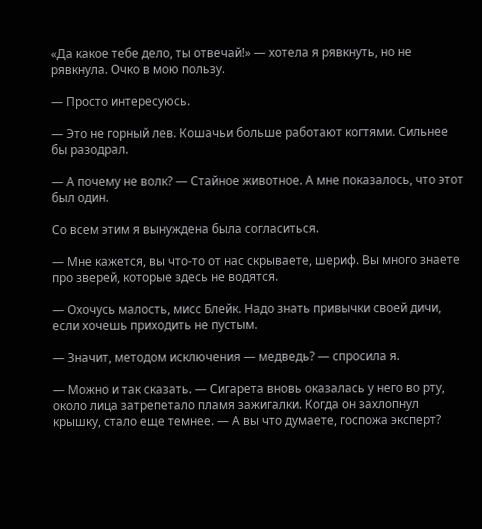«Да какое тебе дело, ты отвечай!» — хотела я рявкнуть, но не рявкнула. Очко в мою пользу.

— Просто интересуюсь.

— Это не горный лев. Кошачьи больше работают когтями. Сильнее бы разодрал.

— А почему не волк? — Стайное животное. А мне показалось, что этот был один.

Со всем этим я вынуждена была согласиться.

— Мне кажется, вы что-то от нас скрываете, шериф. Вы много знаете про зверей, которые здесь не водятся.

— Охочусь малость, мисс Блейк. Надо знать привычки своей дичи, если хочешь приходить не пустым.

— Значит, методом исключения — медведь? — спросила я.

— Можно и так сказать. — Сигарета вновь оказалась у него во рту, около лица затрепетало пламя зажигалки. Когда он захлопнул крышку, стало еще темнее. — А вы что думаете, госпожа эксперт?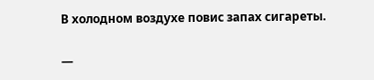В холодном воздухе повис запах сигареты.

—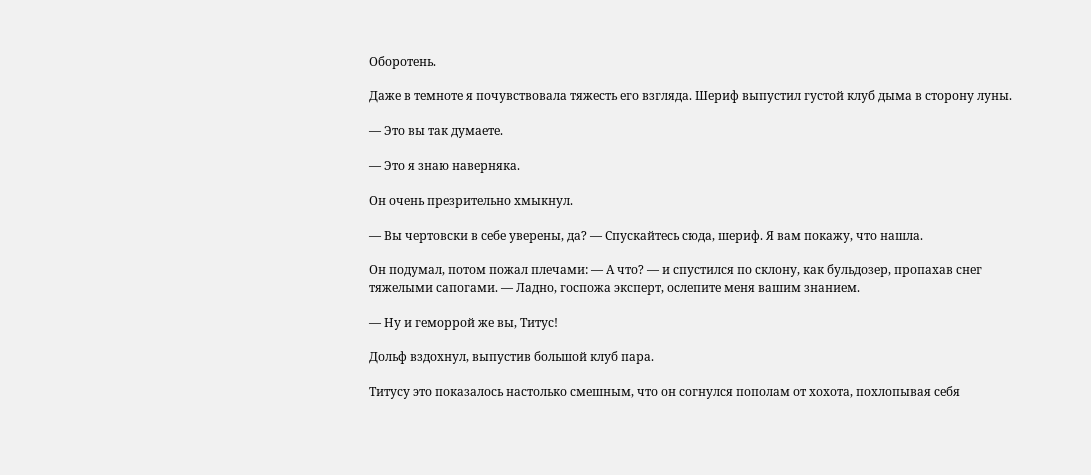Оборотень.

Даже в темноте я почувствовала тяжесть его взгляда. Шериф выпустил густой клуб дыма в сторону луны.

— Это вы так думаете.

— Это я знаю наверняка.

Он очень презрительно хмыкнул.

— Вы чертовски в себе уверены, да? — Спускайтесь сюда, шериф. Я вам покажу, что нашла.

Он подумал, потом пожал плечами: — А что? — и спустился по склону, как бульдозер, пропахав снег тяжелыми сапогами. — Ладно, госпожа эксперт, ослепите меня вашим знанием.

— Ну и геморрой же вы, Титус!

Дольф вздохнул, выпустив большой клуб пара.

Титусу это показалось настолько смешным, что он согнулся пополам от хохота, похлопывая себя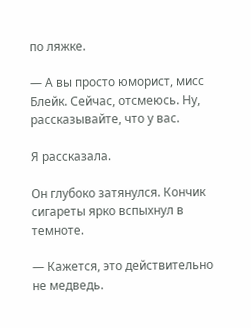по ляжке.

— А вы просто юморист, мисс Блейк. Сейчас, отсмеюсь. Ну, рассказывайте, что у вас.

Я рассказала.

Он глубоко затянулся. Кончик сигареты ярко вспыхнул в темноте.

— Кажется, это действительно не медведь.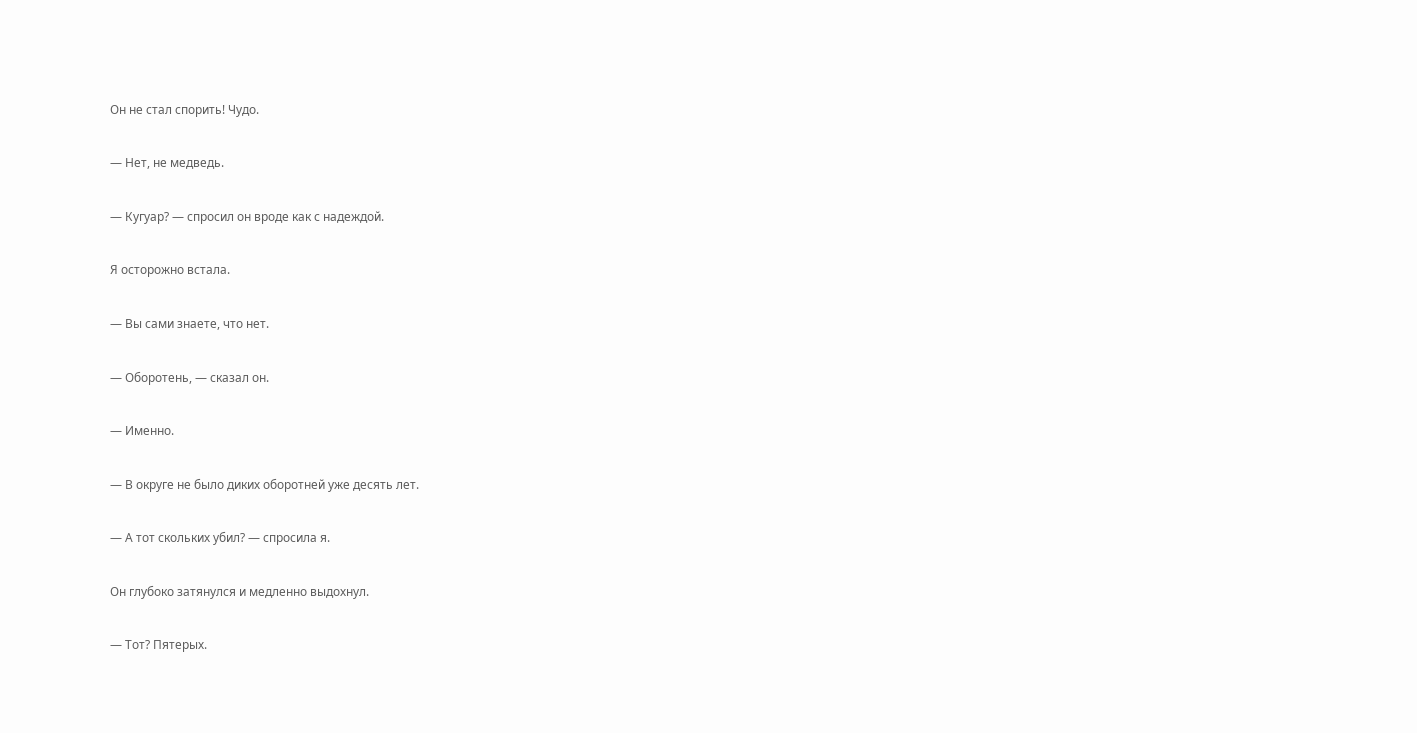Он не стал спорить! Чудо.

— Нет, не медведь.

— Кугуар? — спросил он вроде как с надеждой.

Я осторожно встала.

— Вы сами знаете, что нет.

— Оборотень, — сказал он.

— Именно.

— В округе не было диких оборотней уже десять лет.

— А тот скольких убил? — спросила я.

Он глубоко затянулся и медленно выдохнул.

— Тот? Пятерых.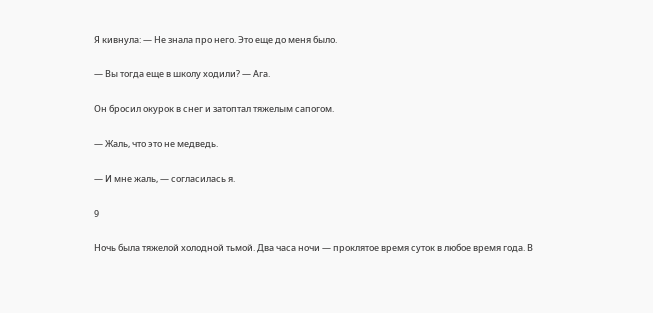Я кивнула: — Не знала про него. Это еще до меня было.

— Вы тогда еще в школу ходили? — Ага.

Он бросил окурок в снег и затоптал тяжелым сапогом.

— Жаль, что это не медведь.

— И мне жаль, — согласилась я.

9

Ночь была тяжелой холодной тьмой. Два часа ночи — проклятое время суток в любое время года. В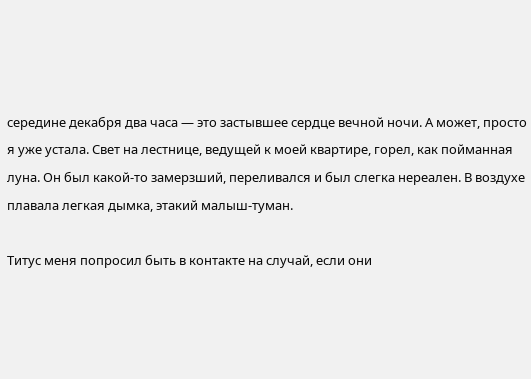середине декабря два часа — это застывшее сердце вечной ночи. А может, просто я уже устала. Свет на лестнице, ведущей к моей квартире, горел, как пойманная луна. Он был какой-то замерзший, переливался и был слегка нереален. В воздухе плавала легкая дымка, этакий малыш-туман.

Титус меня попросил быть в контакте на случай, если они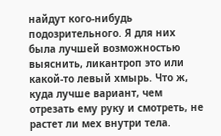найдут кого-нибудь подозрительного. Я для них была лучшей возможностью выяснить, ликантроп это или какой-то левый хмырь. Что ж, куда лучше вариант, чем отрезать ему руку и смотреть, не растет ли мех внутри тела.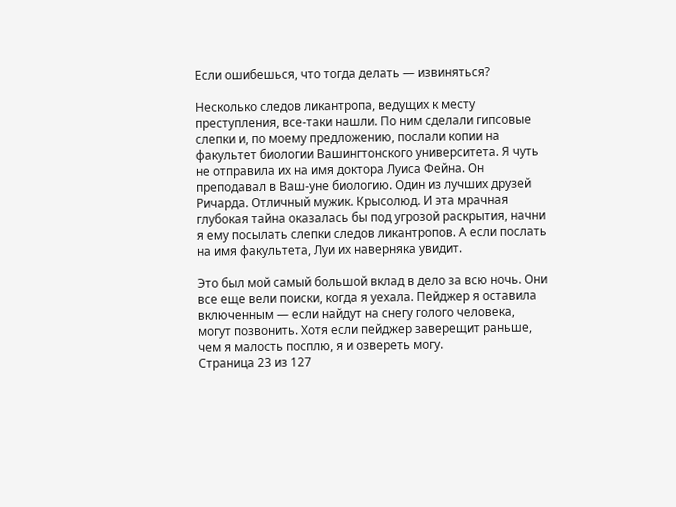Если ошибешься, что тогда делать — извиняться?

Несколько следов ликантропа, ведущих к месту преступления, все-таки нашли. По ним сделали гипсовые слепки и, по моему предложению, послали копии на факультет биологии Вашингтонского университета. Я чуть не отправила их на имя доктора Луиса Фейна. Он преподавал в Ваш-уне биологию. Один из лучших друзей Ричарда. Отличный мужик. Крысолюд. И эта мрачная глубокая тайна оказалась бы под угрозой раскрытия, начни я ему посылать слепки следов ликантропов. А если послать на имя факультета, Луи их наверняка увидит.

Это был мой самый большой вклад в дело за всю ночь. Они все еще вели поиски, когда я уехала. Пейджер я оставила включенным — если найдут на снегу голого человека, могут позвонить. Хотя если пейджер заверещит раньше, чем я малость посплю, я и озвереть могу.
Страница 23 из 127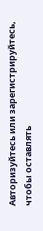Авторизуйтесь или зарегистрируйтесь, чтобы оставлять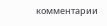комментарии